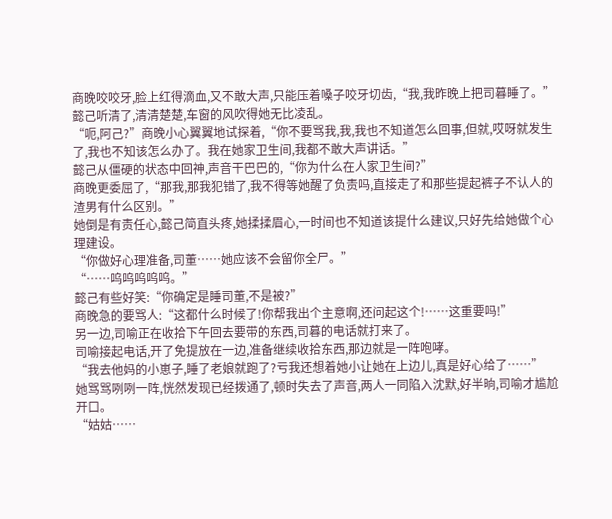商晚咬咬牙,脸上红得滴血,又不敢大声,只能压着嗓子咬牙切齿,“我,我昨晚上把司暮睡了。”
懿己听清了,清清楚楚,车窗的风吹得她无比凌乱。
“呃,阿己?”商晚小心翼翼地试探着,“你不要骂我,我,我也不知道怎么回事,但就,哎呀就发生了,我也不知该怎么办了。我在她家卫生间,我都不敢大声讲话。”
懿己从僵硬的状态中回神,声音干巴巴的,“你为什么在人家卫生间?”
商晚更委屈了,“那我,那我犯错了,我不得等她醒了负责吗,直接走了和那些提起裤子不认人的渣男有什么区别。”
她倒是有责任心,懿己简直头疼,她揉揉眉心,一时间也不知道该提什么建议,只好先给她做个心理建设。
“你做好心理准备,司董……她应该不会留你全尸。”
“……呜呜呜呜呜。”
懿己有些好笑:“你确定是睡司董,不是被?”
商晚急的要骂人:“这都什么时候了!你帮我出个主意啊,还问起这个!……这重要吗!”
另一边,司喻正在收拾下午回去要带的东西,司暮的电话就打来了。
司喻接起电话,开了免提放在一边,准备继续收拾东西,那边就是一阵咆哮。
“我去他妈的小崽子,睡了老娘就跑了?亏我还想着她小让她在上边儿,真是好心给了……”
她骂骂咧咧一阵,恍然发现已经拨通了,顿时失去了声音,两人一同陷入沈默,好半晌,司喻才尴尬开口。
“姑姑……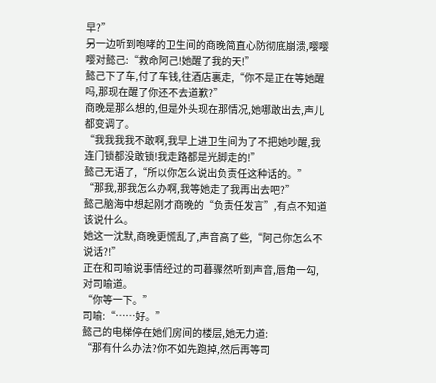早?”
另一边听到咆哮的卫生间的商晚简直心防彻底崩溃,嘤嘤嘤对懿己:“救命阿己!她醒了我的天!”
懿己下了车,付了车钱,往酒店裏走,“你不是正在等她醒吗,那现在醒了你还不去道歉?”
商晚是那么想的,但是外头现在那情况,她哪敢出去,声儿都变调了。
“我我我我不敢啊,我早上进卫生间为了不把她吵醒,我连门锁都没敢锁!我走路都是光脚走的!”
懿己无语了,“所以你怎么说出负责任这种话的。”
“那我,那我怎么办啊,我等她走了我再出去吧?”
懿己脑海中想起刚才商晚的“负责任发言”,有点不知道该说什么。
她这一沈默,商晚更慌乱了,声音高了些,“阿己你怎么不说话?!”
正在和司喻说事情经过的司暮骤然听到声音,唇角一勾,对司喻道。
“你等一下。”
司喻:“……好。”
懿己的电梯停在她们房间的楼层,她无力道:
“那有什么办法?你不如先跑掉,然后再等司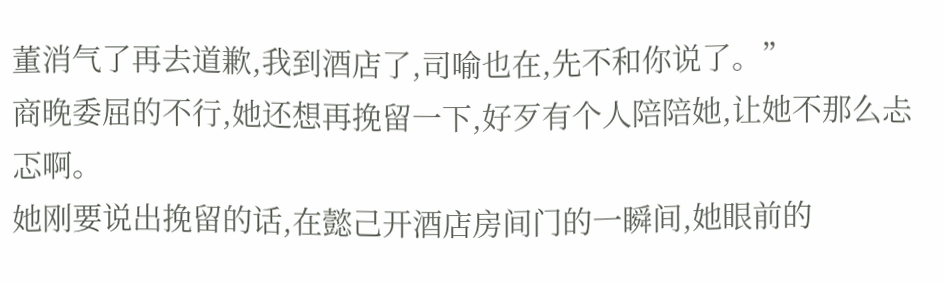董消气了再去道歉,我到酒店了,司喻也在,先不和你说了。”
商晚委屈的不行,她还想再挽留一下,好歹有个人陪陪她,让她不那么忐忑啊。
她刚要说出挽留的话,在懿己开酒店房间门的一瞬间,她眼前的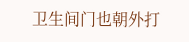卫生间门也朝外打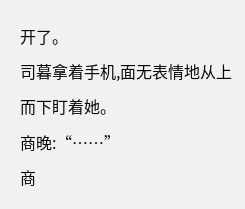开了。
司暮拿着手机,面无表情地从上而下盯着她。
商晚:“……”
商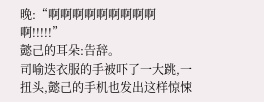晚:“啊啊啊啊啊啊啊啊啊啊!!!!!”
懿己的耳朵:告辞。
司喻迭衣服的手被吓了一大跳,一扭头,懿己的手机也发出这样惊悚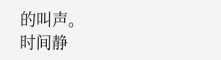的叫声。
时间静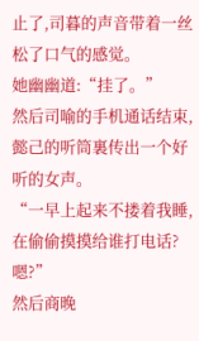止了,司暮的声音带着一丝松了口气的感觉。
她幽幽道:“挂了。”
然后司喻的手机通话结束,懿己的听筒裏传出一个好听的女声。
“一早上起来不搂着我睡,在偷偷摸摸给谁打电话?嗯?”
然后商晚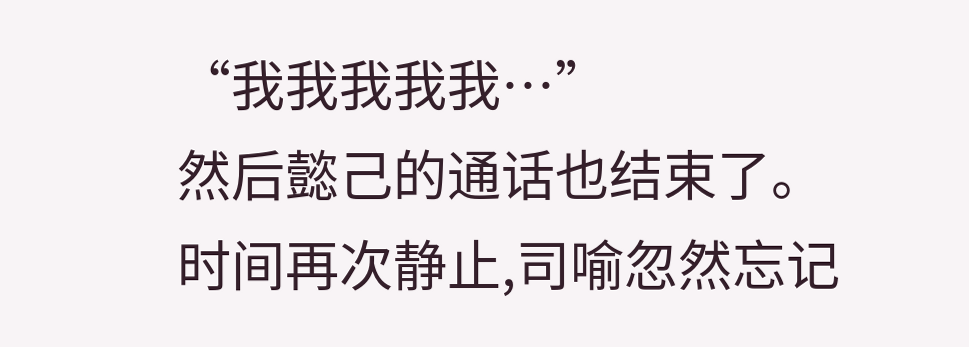“我我我我我…”
然后懿己的通话也结束了。
时间再次静止,司喻忽然忘记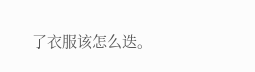了衣服该怎么迭。